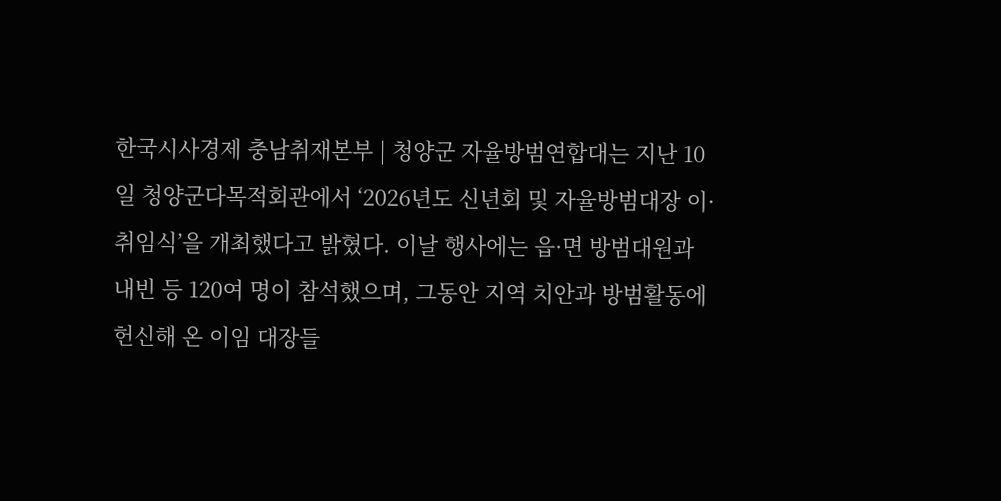한국시사경제 충남취재본부 | 청양군 자율방범연합대는 지난 10일 청양군다목적회관에서 ‘2026년도 신년회 및 자율방범대장 이·취임식’을 개최했다고 밝혔다. 이날 행사에는 읍·면 방범대원과 내빈 등 120여 명이 참석했으며, 그동안 지역 치안과 방범활동에 헌신해 온 이임 대장들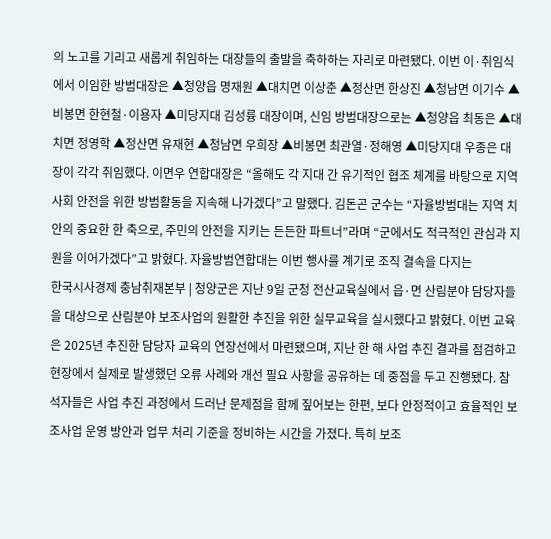의 노고를 기리고 새롭게 취임하는 대장들의 출발을 축하하는 자리로 마련됐다. 이번 이·취임식에서 이임한 방범대장은 ▲청양읍 명재원 ▲대치면 이상춘 ▲정산면 한상진 ▲청남면 이기수 ▲비봉면 한현철·이용자 ▲미당지대 김성륭 대장이며, 신임 방범대장으로는 ▲청양읍 최동은 ▲대치면 정영학 ▲정산면 유재현 ▲청남면 우희장 ▲비봉면 최관열·정해영 ▲미당지대 우종은 대장이 각각 취임했다. 이면우 연합대장은 “올해도 각 지대 간 유기적인 협조 체계를 바탕으로 지역사회 안전을 위한 방범활동을 지속해 나가겠다”고 말했다. 김돈곤 군수는 “자율방범대는 지역 치안의 중요한 한 축으로, 주민의 안전을 지키는 든든한 파트너”라며 “군에서도 적극적인 관심과 지원을 이어가겠다”고 밝혔다. 자율방범연합대는 이번 행사를 계기로 조직 결속을 다지는
한국시사경제 충남취재본부 | 청양군은 지난 9일 군청 전산교육실에서 읍·면 산림분야 담당자들을 대상으로 산림분야 보조사업의 원활한 추진을 위한 실무교육을 실시했다고 밝혔다. 이번 교육은 2025년 추진한 담당자 교육의 연장선에서 마련됐으며, 지난 한 해 사업 추진 결과를 점검하고 현장에서 실제로 발생했던 오류 사례와 개선 필요 사항을 공유하는 데 중점을 두고 진행됐다. 참석자들은 사업 추진 과정에서 드러난 문제점을 함께 짚어보는 한편, 보다 안정적이고 효율적인 보조사업 운영 방안과 업무 처리 기준을 정비하는 시간을 가졌다. 특히 보조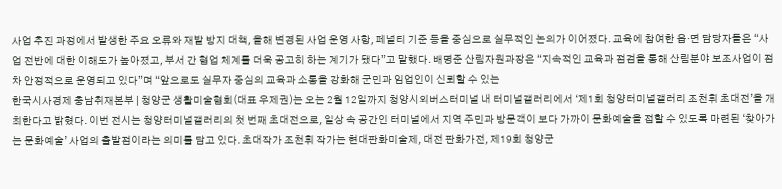사업 추진 과정에서 발생한 주요 오류와 재발 방지 대책, 올해 변경된 사업 운영 사항, 페널티 기준 등을 중심으로 실무적인 논의가 이어졌다. 교육에 참여한 읍·면 담당자들은 “사업 전반에 대한 이해도가 높아졌고, 부서 간 협업 체계를 더욱 공고히 하는 계기가 됐다”고 말했다. 배명준 산림자원과장은 “지속적인 교육과 점검을 통해 산림분야 보조사업이 점차 안정적으로 운영되고 있다”며 “앞으로도 실무자 중심의 교육과 소통을 강화해 군민과 임업인이 신뢰할 수 있는
한국시사경제 충남취재본부 | 청양군 생활미술협회(대표 우제권)는 오는 2월 12일까지 청양시외버스터미널 내 터미널갤러리에서 ‘제1회 청양터미널갤러리 조천휘 초대전’을 개최한다고 밝혔다. 이번 전시는 청양터미널갤러리의 첫 번째 초대전으로, 일상 속 공간인 터미널에서 지역 주민과 방문객이 보다 가까이 문화예술을 접할 수 있도록 마련된 ‘찾아가는 문화예술’ 사업의 출발점이라는 의미를 담고 있다. 초대작가 조천휘 작가는 현대판화미술제, 대전 판화가전, 제19회 청양군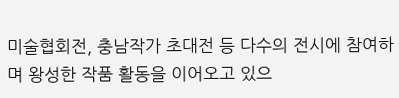미술협회전, 충남작가 초대전 등 다수의 전시에 참여하며 왕성한 작품 활동을 이어오고 있으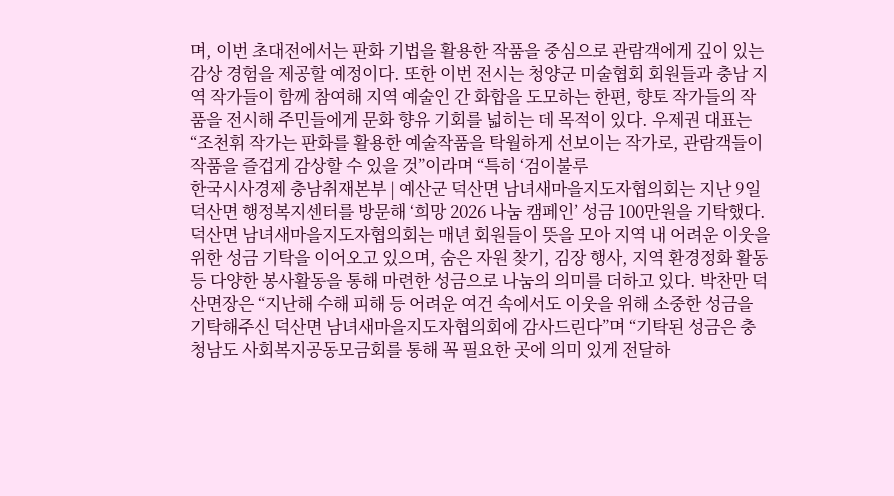며, 이번 초대전에서는 판화 기법을 활용한 작품을 중심으로 관람객에게 깊이 있는 감상 경험을 제공할 예정이다. 또한 이번 전시는 청양군 미술협회 회원들과 충남 지역 작가들이 함께 참여해 지역 예술인 간 화합을 도모하는 한편, 향토 작가들의 작품을 전시해 주민들에게 문화 향유 기회를 넓히는 데 목적이 있다. 우제권 대표는 “조천휘 작가는 판화를 활용한 예술작품을 탁월하게 선보이는 작가로, 관람객들이 작품을 즐겁게 감상할 수 있을 것”이라며 “특히 ‘검이불루
한국시사경제 충남취재본부 | 예산군 덕산면 남녀새마을지도자협의회는 지난 9일 덕산면 행정복지센터를 방문해 ‘희망 2026 나눔 캠페인’ 성금 100만원을 기탁했다. 덕산면 남녀새마을지도자협의회는 매년 회원들이 뜻을 모아 지역 내 어려운 이웃을 위한 성금 기탁을 이어오고 있으며, 숨은 자원 찾기, 김장 행사, 지역 환경정화 활동 등 다양한 봉사활동을 통해 마련한 성금으로 나눔의 의미를 더하고 있다. 박찬만 덕산면장은 “지난해 수해 피해 등 어려운 여건 속에서도 이웃을 위해 소중한 성금을 기탁해주신 덕산면 남녀새마을지도자협의회에 감사드린다”며 “기탁된 성금은 충청남도 사회복지공동모금회를 통해 꼭 필요한 곳에 의미 있게 전달하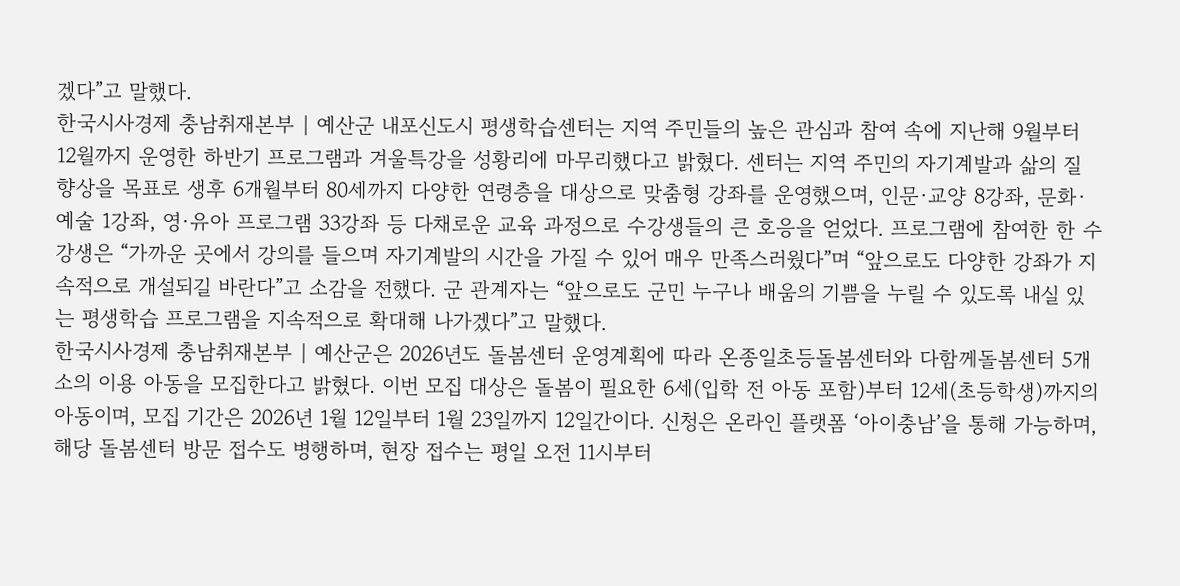겠다”고 말했다.
한국시사경제 충남취재본부 | 예산군 내포신도시 평생학습센터는 지역 주민들의 높은 관심과 참여 속에 지난해 9월부터 12월까지 운영한 하반기 프로그램과 겨울특강을 성황리에 마무리했다고 밝혔다. 센터는 지역 주민의 자기계발과 삶의 질 향상을 목표로 생후 6개월부터 80세까지 다양한 연령층을 대상으로 맞춤형 강좌를 운영했으며, 인문·교양 8강좌, 문화·예술 1강좌, 영·유아 프로그램 33강좌 등 다채로운 교육 과정으로 수강생들의 큰 호응을 얻었다. 프로그램에 참여한 한 수강생은 “가까운 곳에서 강의를 들으며 자기계발의 시간을 가질 수 있어 매우 만족스러웠다”며 “앞으로도 다양한 강좌가 지속적으로 개설되길 바란다”고 소감을 전했다. 군 관계자는 “앞으로도 군민 누구나 배움의 기쁨을 누릴 수 있도록 내실 있는 평생학습 프로그램을 지속적으로 확대해 나가겠다”고 말했다.
한국시사경제 충남취재본부 | 예산군은 2026년도 돌봄센터 운영계획에 따라 온종일초등돌봄센터와 다함께돌봄센터 5개소의 이용 아동을 모집한다고 밝혔다. 이번 모집 대상은 돌봄이 필요한 6세(입학 전 아동 포함)부터 12세(초등학생)까지의 아동이며, 모집 기간은 2026년 1월 12일부터 1월 23일까지 12일간이다. 신청은 온라인 플랫폼 ‘아이충남’을 통해 가능하며, 해당 돌봄센터 방문 접수도 병행하며, 현장 접수는 평일 오전 11시부터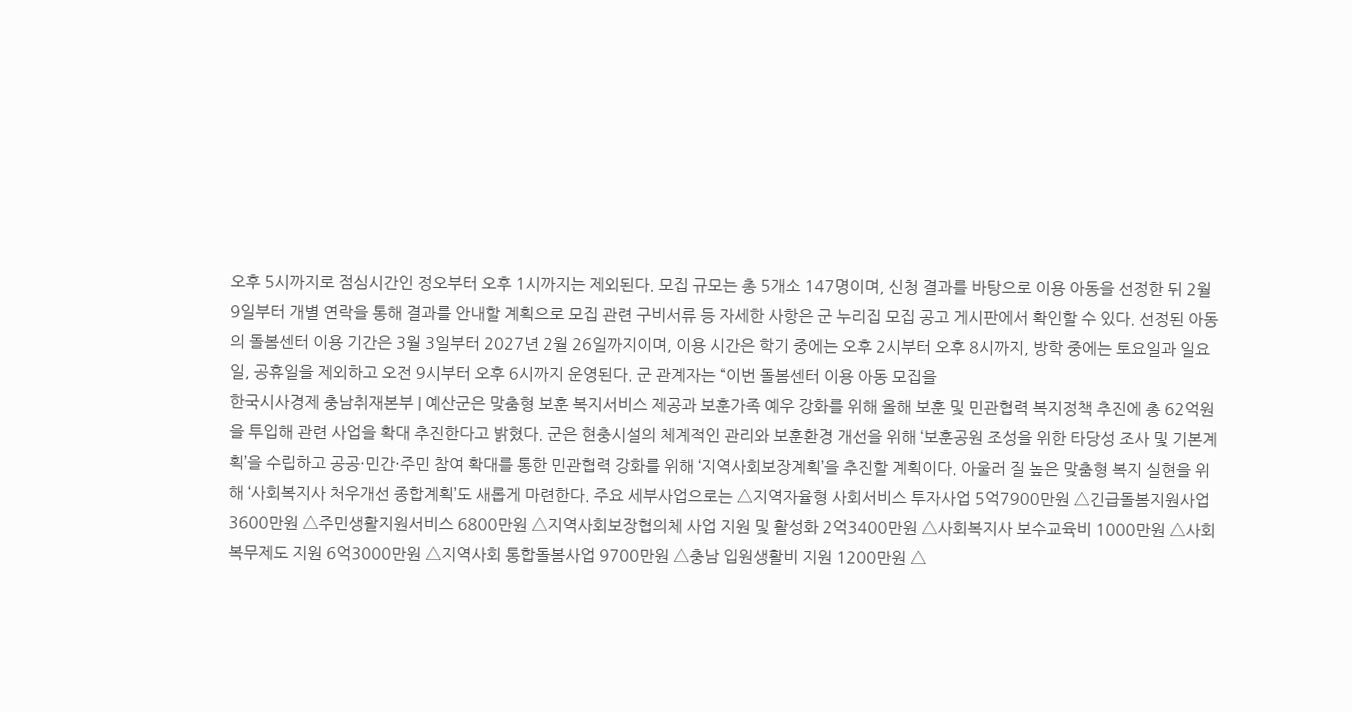오후 5시까지로 점심시간인 정오부터 오후 1시까지는 제외된다. 모집 규모는 총 5개소 147명이며, 신청 결과를 바탕으로 이용 아동을 선정한 뒤 2월 9일부터 개별 연락을 통해 결과를 안내할 계획으로 모집 관련 구비서류 등 자세한 사항은 군 누리집 모집 공고 게시판에서 확인할 수 있다. 선정된 아동의 돌봄센터 이용 기간은 3월 3일부터 2027년 2월 26일까지이며, 이용 시간은 학기 중에는 오후 2시부터 오후 8시까지, 방학 중에는 토요일과 일요일, 공휴일을 제외하고 오전 9시부터 오후 6시까지 운영된다. 군 관계자는 “이번 돌봄센터 이용 아동 모집을
한국시사경제 충남취재본부 | 예산군은 맞춤형 보훈 복지서비스 제공과 보훈가족 예우 강화를 위해 올해 보훈 및 민관협력 복지정책 추진에 총 62억원을 투입해 관련 사업을 확대 추진한다고 밝혔다. 군은 현충시설의 체계적인 관리와 보훈환경 개선을 위해 ‘보훈공원 조성을 위한 타당성 조사 및 기본계획’을 수립하고 공공·민간·주민 참여 확대를 통한 민관협력 강화를 위해 ‘지역사회보장계획’을 추진할 계획이다. 아울러 질 높은 맞춤형 복지 실현을 위해 ‘사회복지사 처우개선 종합계획’도 새롭게 마련한다. 주요 세부사업으로는 △지역자율형 사회서비스 투자사업 5억7900만원 △긴급돌봄지원사업 3600만원 △주민생활지원서비스 6800만원 △지역사회보장협의체 사업 지원 및 활성화 2억3400만원 △사회복지사 보수교육비 1000만원 △사회복무제도 지원 6억3000만원 △지역사회 통합돌봄사업 9700만원 △충남 입원생활비 지원 1200만원 △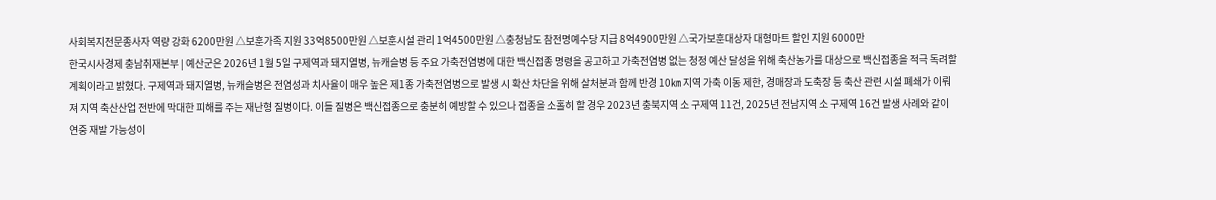사회복지전문종사자 역량 강화 6200만원 △보훈가족 지원 33억8500만원 △보훈시설 관리 1억4500만원 △충청남도 참전명예수당 지급 8억4900만원 △국가보훈대상자 대형마트 할인 지원 6000만
한국시사경제 충남취재본부 | 예산군은 2026년 1월 5일 구제역과 돼지열병, 뉴캐슬병 등 주요 가축전염병에 대한 백신접종 명령을 공고하고 가축전염병 없는 청정 예산 달성을 위해 축산농가를 대상으로 백신접종을 적극 독려할 계획이라고 밝혔다. 구제역과 돼지열병, 뉴캐슬병은 전염성과 치사율이 매우 높은 제1종 가축전염병으로 발생 시 확산 차단을 위해 살처분과 함께 반경 10㎞ 지역 가축 이동 제한, 경매장과 도축장 등 축산 관련 시설 폐쇄가 이뤄져 지역 축산산업 전반에 막대한 피해를 주는 재난형 질병이다. 이들 질병은 백신접종으로 충분히 예방할 수 있으나 접종을 소홀히 할 경우 2023년 충북지역 소 구제역 11건, 2025년 전남지역 소 구제역 16건 발생 사례와 같이 연중 재발 가능성이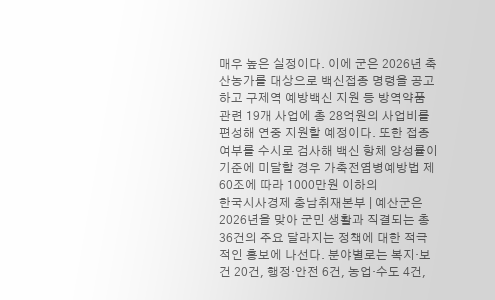매우 높은 실정이다. 이에 군은 2026년 축산농가를 대상으로 백신접종 명령을 공고하고 구제역 예방백신 지원 등 방역약품 관련 19개 사업에 총 28억원의 사업비를 편성해 연중 지원할 예정이다. 또한 접종 여부를 수시로 검사해 백신 항체 양성률이 기준에 미달할 경우 가축전염병예방법 제60조에 따라 1000만원 이하의
한국시사경제 충남취재본부 | 예산군은 2026년을 맞아 군민 생활과 직결되는 총 36건의 주요 달라지는 정책에 대한 적극적인 홍보에 나선다. 분야별로는 복지·보건 20건, 행정·안전 6건, 농업·수도 4건,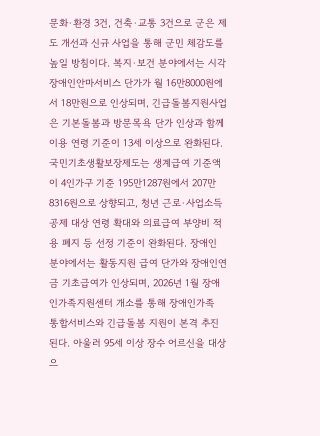문화·환경 3건, 건축·교통 3건으로 군은 제도 개선과 신규 사업을 통해 군민 체감도를 높일 방침이다. 복지·보건 분야에서는 시각장애인안마서비스 단가가 월 16만8000원에서 18만원으로 인상되며, 긴급돌봄지원사업은 기본돌봄과 방문목욕 단가 인상과 함께 이용 연령 기준이 13세 이상으로 완화된다. 국민기초생활보장제도는 생계급여 기준액이 4인가구 기준 195만1287원에서 207만8316원으로 상향되고, 청년 근로·사업소득 공제 대상 연령 확대와 의료급여 부양비 적용 폐지 등 선정 기준이 완화된다. 장애인 분야에서는 활동지원 급여 단가와 장애인연금 기초급여가 인상되며, 2026년 1월 장애인가족지원센터 개소를 통해 장애인가족 통합서비스와 긴급돌봄 지원이 본격 추진된다. 아울러 95세 이상 장수 어르신을 대상으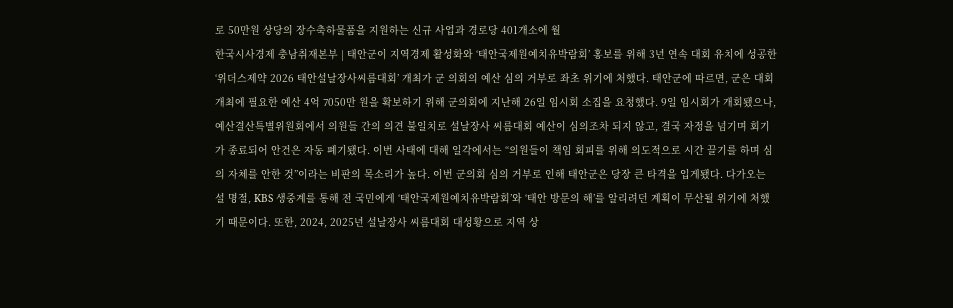로 50만원 상당의 장수축하물품을 지원하는 신규 사업과 경로당 401개소에 월
한국시사경제 충남취재본부 | 태안군이 지역경제 활성화와 ‘태안국제원예치유박람회’ 홍보를 위해 3년 연속 대회 유치에 성공한 ‘위더스제약 2026 태안설날장사씨름대회’ 개최가 군 의회의 예산 심의 거부로 좌초 위기에 처했다. 태안군에 따르면, 군은 대회 개최에 필요한 예산 4억 7050만 원을 확보하기 위해 군의회에 지난해 26일 임시회 소집을 요청했다. 9일 임시회가 개회됐으나, 예산결산특별위원회에서 의원들 간의 의견 불일치로 설날장사 씨름대회 예산이 심의조차 되지 않고, 결국 자정을 넘기며 회기가 종료되어 안건은 자동 폐기됐다. 이번 사태에 대해 일각에서는 “의원들이 책임 회피를 위해 의도적으로 시간 끌기를 하며 심의 자체를 안한 것”이라는 비판의 목소리가 높다. 이번 군의회 심의 거부로 인해 태안군은 당장 큰 타격을 입게됐다. 다가오는 설 명절, KBS 생중계를 통해 전 국민에게 ‘태안국제원예치유박람회’와 ‘태안 방문의 해’를 알리려던 계획이 무산될 위기에 처했기 때문이다. 또한, 2024, 2025년 설날장사 씨름대회 대성황으로 지역 상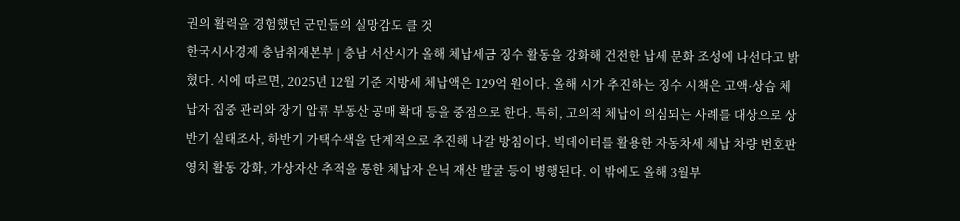권의 활력을 경험했던 군민들의 실망감도 클 것
한국시사경제 충남취재본부 | 충남 서산시가 올해 체납세금 징수 활동을 강화해 건전한 납세 문화 조성에 나선다고 밝혔다. 시에 따르면, 2025년 12월 기준 지방세 체납액은 129억 원이다. 올해 시가 추진하는 징수 시책은 고액·상습 체납자 집중 관리와 장기 압류 부동산 공매 확대 등을 중점으로 한다. 특히, 고의적 체납이 의심되는 사례를 대상으로 상반기 실태조사, 하반기 가택수색을 단계적으로 추진해 나갈 방침이다. 빅데이터를 활용한 자동차세 체납 차량 번호판 영치 활동 강화, 가상자산 추적을 통한 체납자 은닉 재산 발굴 등이 병행된다. 이 밖에도 올해 3월부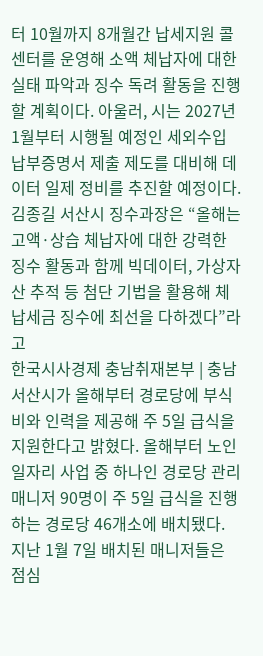터 10월까지 8개월간 납세지원 콜센터를 운영해 소액 체납자에 대한 실태 파악과 징수 독려 활동을 진행할 계획이다. 아울러, 시는 2027년 1월부터 시행될 예정인 세외수입 납부증명서 제출 제도를 대비해 데이터 일제 정비를 추진할 예정이다. 김종길 서산시 징수과장은 “올해는 고액·상습 체납자에 대한 강력한 징수 활동과 함께 빅데이터, 가상자산 추적 등 첨단 기법을 활용해 체납세금 징수에 최선을 다하겠다”라고
한국시사경제 충남취재본부 | 충남 서산시가 올해부터 경로당에 부식비와 인력을 제공해 주 5일 급식을 지원한다고 밝혔다. 올해부터 노인 일자리 사업 중 하나인 경로당 관리 매니저 90명이 주 5일 급식을 진행하는 경로당 46개소에 배치됐다. 지난 1월 7일 배치된 매니저들은 점심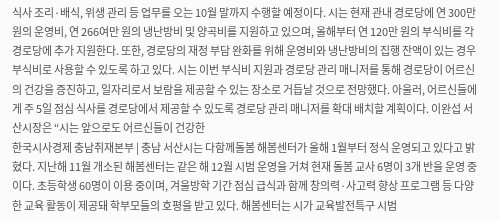식사 조리·배식, 위생 관리 등 업무를 오는 10월 말까지 수행할 예정이다. 시는 현재 관내 경로당에 연 300만 원의 운영비, 연 266여만 원의 냉난방비 및 양곡비를 지원하고 있으며, 올해부터 연 120만 원의 부식비를 각 경로당에 추가 지원한다. 또한, 경로당의 재정 부담 완화를 위해 운영비와 냉난방비의 집행 잔액이 있는 경우 부식비로 사용할 수 있도록 하고 있다. 시는 이번 부식비 지원과 경로당 관리 매니저를 통해 경로당이 어르신의 건강을 증진하고, 일자리로서 보람을 제공할 수 있는 장소로 거듭날 것으로 전망했다. 아울러, 어르신들에게 주 5일 점심 식사를 경로당에서 제공할 수 있도록 경로당 관리 매니저를 확대 배치할 계획이다. 이완섭 서산시장은 “시는 앞으로도 어르신들이 건강한
한국시사경제 충남취재본부 | 충남 서산시는 다함께돌봄 해봄센터가 올해 1월부터 정식 운영되고 있다고 밝혔다. 지난해 11월 개소된 해봄센터는 같은 해 12월 시범 운영을 거쳐 현재 돌봄 교사 6명이 3개 반을 운영 중이다. 초등학생 60명이 이용 중이며, 겨울방학 기간 점심 급식과 함께 창의력·사고력 향상 프로그램 등 다양한 교육 활동이 제공돼 학부모들의 호평을 받고 있다. 해봄센터는 시가 교육발전특구 시범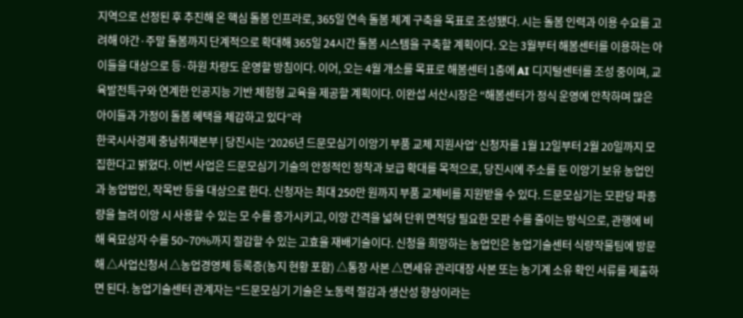지역으로 선정된 후 추진해 온 핵심 돌봄 인프라로, 365일 연속 돌봄 체계 구축을 목표로 조성됐다. 시는 돌봄 인력과 이용 수요를 고려해 야간·주말 돌봄까지 단계적으로 확대해 365일 24시간 돌봄 시스템을 구축할 계획이다. 오는 3월부터 해봄센터를 이용하는 아이들을 대상으로 등·하원 차량도 운영할 방침이다. 이어, 오는 4월 개소를 목표로 해봄센터 1층에 AI 디지털센터를 조성 중이며, 교육발전특구와 연계한 인공지능 기반 체험형 교육을 제공할 계획이다. 이완섭 서산시장은 “해봄센터가 정식 운영에 안착하며 많은 아이들과 가정이 돌봄 혜택을 체감하고 있다”라
한국시사경제 충남취재본부 | 당진시는 ‘2026년 드문모심기 이앙기 부품 교체 지원사업’ 신청자를 1월 12일부터 2월 20일까지 모집한다고 밝혔다. 이번 사업은 드문모심기 기술의 안정적인 정착과 보급 확대를 목적으로, 당진시에 주소를 둔 이앙기 보유 농업인과 농업법인, 작목반 등을 대상으로 한다. 신청자는 최대 250만 원까지 부품 교체비를 지원받을 수 있다. 드문모심기는 모판당 파종량을 늘려 이앙 시 사용할 수 있는 모 수를 증가시키고, 이앙 간격을 넓혀 단위 면적당 필요한 모판 수를 줄이는 방식으로, 관행에 비해 육묘상자 수를 50~70%까지 절감할 수 있는 고효율 재배기술이다. 신청을 희망하는 농업인은 농업기술센터 식량작물팀에 방문해 △사업신청서 △농업경영체 등록증(농지 현황 포함) △통장 사본 △면세유 관리대장 사본 또는 농기계 소유 확인 서류를 제출하면 된다. 농업기술센터 관계자는 “드문모심기 기술은 노동력 절감과 생산성 향상이라는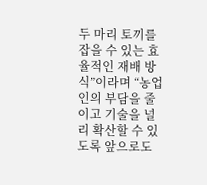두 마리 토끼를 잡을 수 있는 효율적인 재배 방식”이라며 “농업인의 부담을 줄이고 기술을 널리 확산할 수 있도록 앞으로도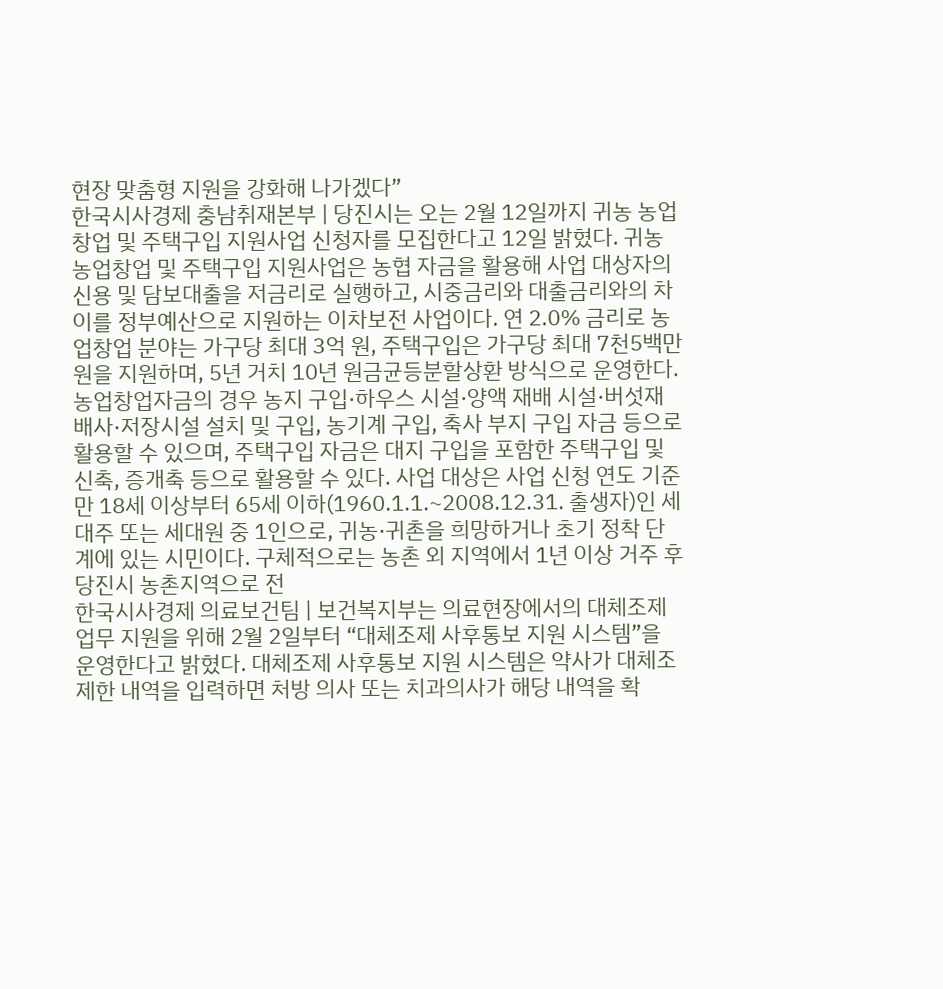현장 맞춤형 지원을 강화해 나가겠다”
한국시사경제 충남취재본부 | 당진시는 오는 2월 12일까지 귀농 농업창업 및 주택구입 지원사업 신청자를 모집한다고 12일 밝혔다. 귀농 농업창업 및 주택구입 지원사업은 농협 자금을 활용해 사업 대상자의 신용 및 담보대출을 저금리로 실행하고, 시중금리와 대출금리와의 차이를 정부예산으로 지원하는 이차보전 사업이다. 연 2.0% 금리로 농업창업 분야는 가구당 최대 3억 원, 주택구입은 가구당 최대 7천5백만 원을 지원하며, 5년 거치 10년 원금균등분할상환 방식으로 운영한다. 농업창업자금의 경우 농지 구입·하우스 시설·양액 재배 시설·버섯재배사·저장시설 설치 및 구입, 농기계 구입, 축사 부지 구입 자금 등으로 활용할 수 있으며, 주택구입 자금은 대지 구입을 포함한 주택구입 및 신축, 증개축 등으로 활용할 수 있다. 사업 대상은 사업 신청 연도 기준 만 18세 이상부터 65세 이하(1960.1.1.~2008.12.31. 출생자)인 세대주 또는 세대원 중 1인으로, 귀농·귀촌을 희망하거나 초기 정착 단계에 있는 시민이다. 구체적으로는 농촌 외 지역에서 1년 이상 거주 후 당진시 농촌지역으로 전
한국시사경제 의료보건팀 | 보건복지부는 의료현장에서의 대체조제 업무 지원을 위해 2월 2일부터 “대체조제 사후통보 지원 시스템”을 운영한다고 밝혔다. 대체조제 사후통보 지원 시스템은 약사가 대체조제한 내역을 입력하면 처방 의사 또는 치과의사가 해당 내역을 확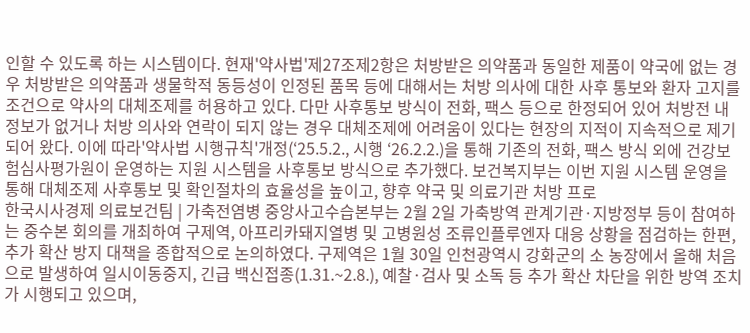인할 수 있도록 하는 시스템이다. 현재'약사법'제27조제2항은 처방받은 의약품과 동일한 제품이 약국에 없는 경우 처방받은 의약품과 생물학적 동등성이 인정된 품목 등에 대해서는 처방 의사에 대한 사후 통보와 환자 고지를 조건으로 약사의 대체조제를 허용하고 있다. 다만 사후통보 방식이 전화, 팩스 등으로 한정되어 있어 처방전 내 정보가 없거나 처방 의사와 연락이 되지 않는 경우 대체조제에 어려움이 있다는 현장의 지적이 지속적으로 제기되어 왔다. 이에 따라'약사법 시행규칙'개정(‘25.5.2., 시행 ‘26.2.2.)을 통해 기존의 전화, 팩스 방식 외에 건강보험심사평가원이 운영하는 지원 시스템을 사후통보 방식으로 추가했다. 보건복지부는 이번 지원 시스템 운영을 통해 대체조제 사후통보 및 확인절차의 효율성을 높이고, 향후 약국 및 의료기관 처방 프로
한국시사경제 의료보건팀 | 가축전염병 중앙사고수습본부는 2월 2일 가축방역 관계기관·지방정부 등이 참여하는 중수본 회의를 개최하여 구제역, 아프리카돼지열병 및 고병원성 조류인플루엔자 대응 상황을 점검하는 한편, 추가 확산 방지 대책을 종합적으로 논의하였다. 구제역은 1월 30일 인천광역시 강화군의 소 농장에서 올해 처음으로 발생하여 일시이동중지, 긴급 백신접종(1.31.~2.8.), 예찰·검사 및 소독 등 추가 확산 차단을 위한 방역 조치가 시행되고 있으며,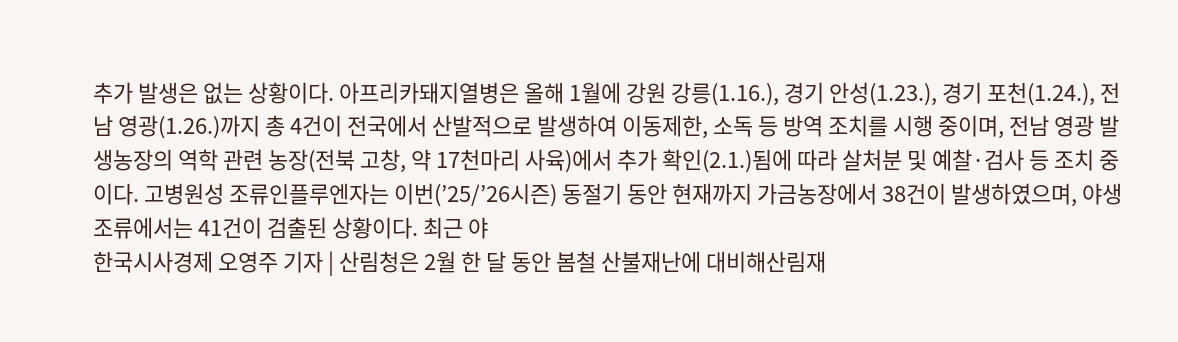추가 발생은 없는 상황이다. 아프리카돼지열병은 올해 1월에 강원 강릉(1.16.), 경기 안성(1.23.), 경기 포천(1.24.), 전남 영광(1.26.)까지 총 4건이 전국에서 산발적으로 발생하여 이동제한, 소독 등 방역 조치를 시행 중이며, 전남 영광 발생농장의 역학 관련 농장(전북 고창, 약 17천마리 사육)에서 추가 확인(2.1.)됨에 따라 살처분 및 예찰·검사 등 조치 중이다. 고병원성 조류인플루엔자는 이번(’25/’26시즌) 동절기 동안 현재까지 가금농장에서 38건이 발생하였으며, 야생조류에서는 41건이 검출된 상황이다. 최근 야
한국시사경제 오영주 기자 | 산림청은 2월 한 달 동안 봄철 산불재난에 대비해산림재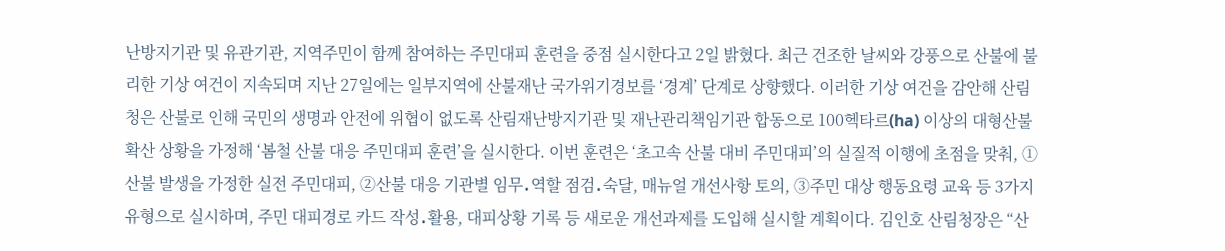난방지기관 및 유관기관, 지역주민이 함께 참여하는 주민대피 훈련을 중점 실시한다고 2일 밝혔다. 최근 건조한 날씨와 강풍으로 산불에 불리한 기상 여건이 지속되며 지난 27일에는 일부지역에 산불재난 국가위기경보를 ‘경계’ 단계로 상향했다. 이러한 기상 여건을 감안해 산림청은 산불로 인해 국민의 생명과 안전에 위협이 없도록 산림재난방지기관 및 재난관리책임기관 합동으로 100헥타르(ha) 이상의 대형산불 확산 상황을 가정해 ‘봄철 산불 대응 주민대피 훈련’을 실시한다. 이번 훈련은 ‘초고속 산불 대비 주민대피’의 실질적 이행에 초점을 맞춰, ①산불 발생을 가정한 실전 주민대피, ②산불 대응 기관별 임무․역할 점검․숙달, 매뉴얼 개선사항 토의, ③주민 대상 행동요령 교육 등 3가지 유형으로 실시하며, 주민 대피경로 카드 작성․활용, 대피상황 기록 등 새로운 개선과제를 도입해 실시할 계획이다. 김인호 산림청장은 “산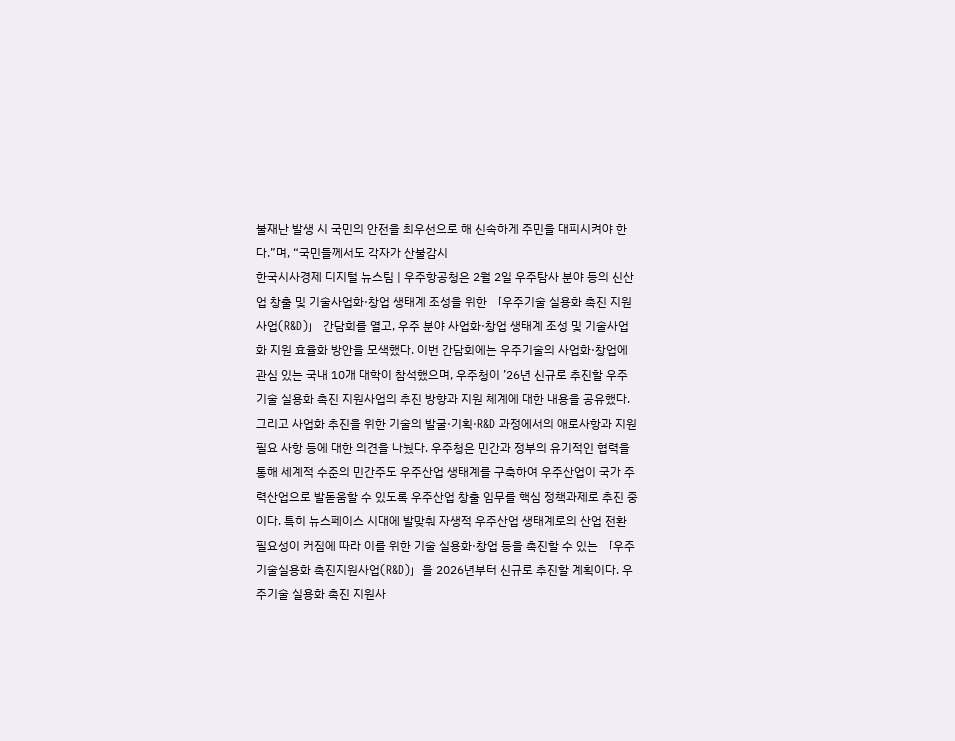불재난 발생 시 국민의 안전을 최우선으로 해 신속하게 주민을 대피시켜야 한다.”며, “국민들께서도 각자가 산불감시
한국시사경제 디지털 뉴스팀 | 우주항공청은 2월 2일 우주탐사 분야 등의 신산업 창출 및 기술사업화·창업 생태계 조성을 위한 「우주기술 실용화 촉진 지원사업(R&D)」 간담회를 열고, 우주 분야 사업화·창업 생태계 조성 및 기술사업화 지원 효율화 방안을 모색했다. 이번 간담회에는 우주기술의 사업화·창업에 관심 있는 국내 10개 대학이 참석했으며, 우주청이 ’26년 신규로 추진할 우주기술 실용화 촉진 지원사업의 추진 방향과 지원 체계에 대한 내용을 공유했다. 그리고 사업화 추진을 위한 기술의 발굴·기획·R&D 과정에서의 애로사항과 지원 필요 사항 등에 대한 의견을 나눴다. 우주청은 민간과 정부의 유기적인 협력을 통해 세계적 수준의 민간주도 우주산업 생태계를 구축하여 우주산업이 국가 주력산업으로 발돋움할 수 있도록 우주산업 창출 임무를 핵심 정책과제로 추진 중이다. 특히 뉴스페이스 시대에 발맞춰 자생적 우주산업 생태계로의 산업 전환 필요성이 커짐에 따라 이를 위한 기술 실용화·창업 등을 촉진할 수 있는 「우주기술실용화 촉진지원사업(R&D)」을 2026년부터 신규로 추진할 계획이다. 우주기술 실용화 촉진 지원사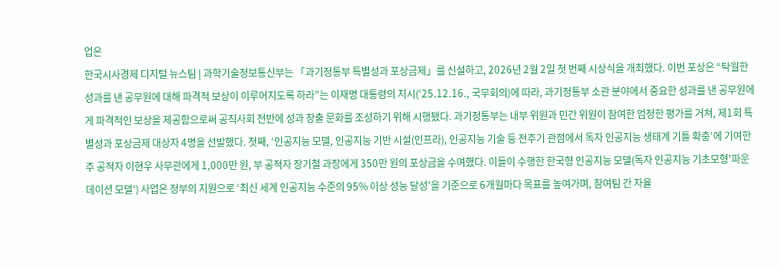업은
한국시사경제 디지털 뉴스팀 | 과학기술정보통신부는 「과기정통부 특별성과 포상금제」를 신설하고, 2026년 2월 2일 첫 번째 시상식을 개최했다. 이번 포상은 “탁월한 성과를 낸 공무원에 대해 파격적 보상이 이루어지도록 하라”는 이재명 대통령의 지시(‘25.12.16., 국무회의)에 따라, 과기정통부 소관 분야에서 중요한 성과를 낸 공무원에게 파격적인 보상을 제공함으로써 공직사회 전반에 성과 창출 문화를 조성하기 위해 시행됐다. 과기정통부는 내부 위원과 민간 위원이 참여한 엄정한 평가를 거쳐, 제1회 특별성과 포상금제 대상자 4명을 선발했다. 첫째, ‘인공지능 모델, 인공지능 기반 시설(인프라), 인공지능 기술 등 전주기 관점에서 독자 인공지능 생태계 기틀 확충’에 기여한 주 공적자 이현우 사무관에게 1,000만 원, 부 공적자 장기철 과장에게 350만 원의 포상금을 수여했다. 이들이 수행한 한국형 인공지능 모델(독자 인공지능 기초모형'파운데이션 모델') 사업은 정부의 지원으로 ‘최신 세계 인공지능 수준의 95% 이상 성능 달성’을 기준으로 6개월마다 목표를 높여가며, 참여팀 간 자율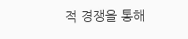적 경쟁을 통해